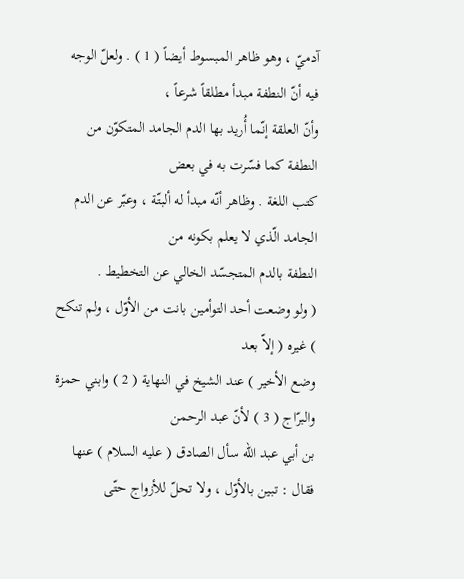آدميّ ، وهو ظاهر المبسوط أيضاً ( 1 ) . ولعلّ الوجه فيه أنّ النطفة مبدأ مطلقاً شرعاً ،
وأنّ العلقة إنّما أُريد بها الدم الجامد المتكوّن من النطفة كما فسّرت به في بعض
كتب اللغة . وظاهر أنّه مبدأ له ألبتّة ، وعبّر عن الدم الجامد الّذي لا يعلم بكونه من
النطفة بالدم المتجسّد الخالي عن التخطيط .
( ولو وضعت أحد التوأمين بانت من الأوّل ، ولم تنكح ) غيره ( إلاّ بعد
وضع الأخير ) عند الشيخ في النهاية ( 2 ) وابني حمزة والبرّاج ( 3 ) لأنّ عبد الرحمن
بن أبي عبد الله سأل الصادق ( عليه السلام ) عنها فقال : تبين بالأوّل ، ولا تحلّ للأزواج حتّى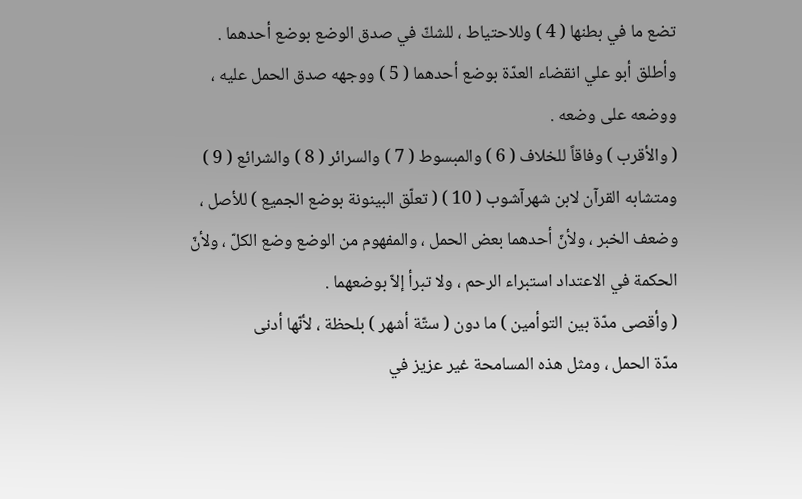تضع ما في بطنها ( 4 ) وللاحتياط ، للشكّ في صدق الوضع بوضع أحدهما .
وأطلق أبو علي انقضاء العدّة بوضع أحدهما ( 5 ) ووجهه صدق الحمل عليه ،
ووضعه على وضعه .
( والأقرب ) وفاقاً للخلاف ( 6 ) والمبسوط ( 7 ) والسرائر ( 8 ) والشرائع ( 9 )
ومتشابه القرآن لابن شهرآشوب ( 10 ) ( تعلّق البينونة بوضع الجميع ) للأصل ،
وضعف الخبر ، ولأنّ أحدهما بعض الحمل ، والمفهوم من الوضع وضع الكلّ ، ولأنّ
الحكمة في الاعتداد استبراء الرحم ، ولا تبرأ إلاّ بوضعهما .
( وأقصى مدّة بين التوأمين ) ما دون ( ستّة أشهر ) بلحظة ، لأنّها أدنى
مدّة الحمل ، ومثل هذه المسامحة غير عزيز في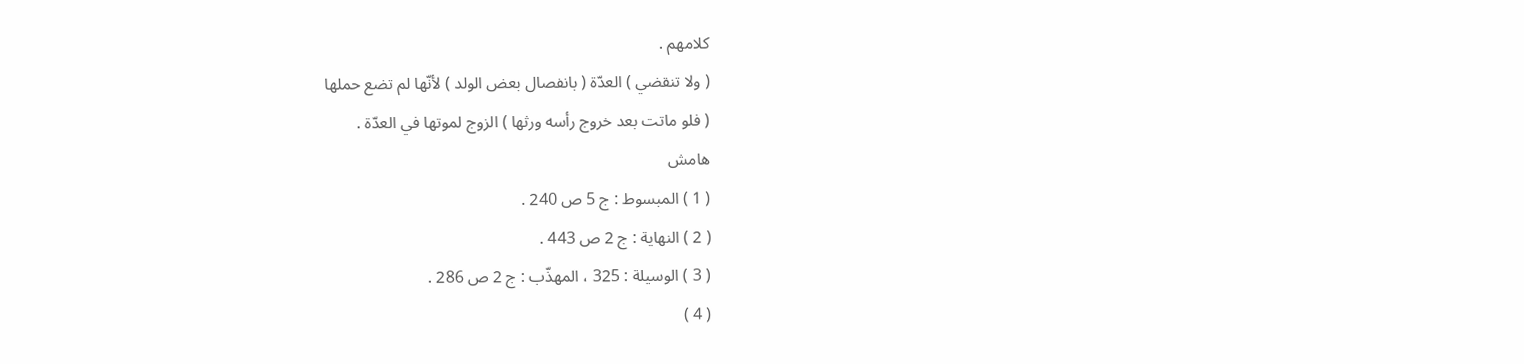كلامهم .
( ولا تنقضي ) العدّة ( بانفصال بعض الولد ) لأنّها لم تضع حملها
( فلو ماتت بعد خروج رأسه ورثها ) الزوج لموتها في العدّة .
هامش
( 1 ) المبسوط : ج 5 ص 240 .
( 2 ) النهاية : ج 2 ص 443 .
( 3 ) الوسيلة : 325 ، المهذّب : ج 2 ص 286 .
( 4 )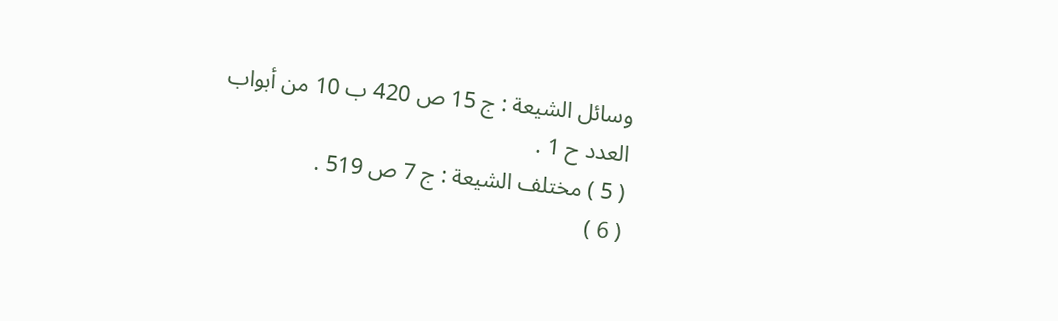وسائل الشيعة : ج 15 ص 420 ب 10 من أبواب العدد ح 1 .
( 5 ) مختلف الشيعة : ج 7 ص 519 .
( 6 )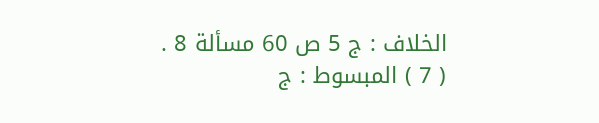الخلاف : ج 5 ص 60 مسألة 8 .
( 7 ) المبسوط : ج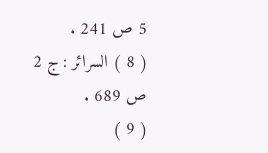5 ص 241 .
( 8 ) السرائر : ج 2 ص 689 .
( 9 )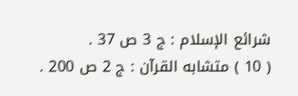شرائع الإسلام : ج 3 ص 37 .
( 10 ) متشابه القرآن : ج 2 ص 200 .